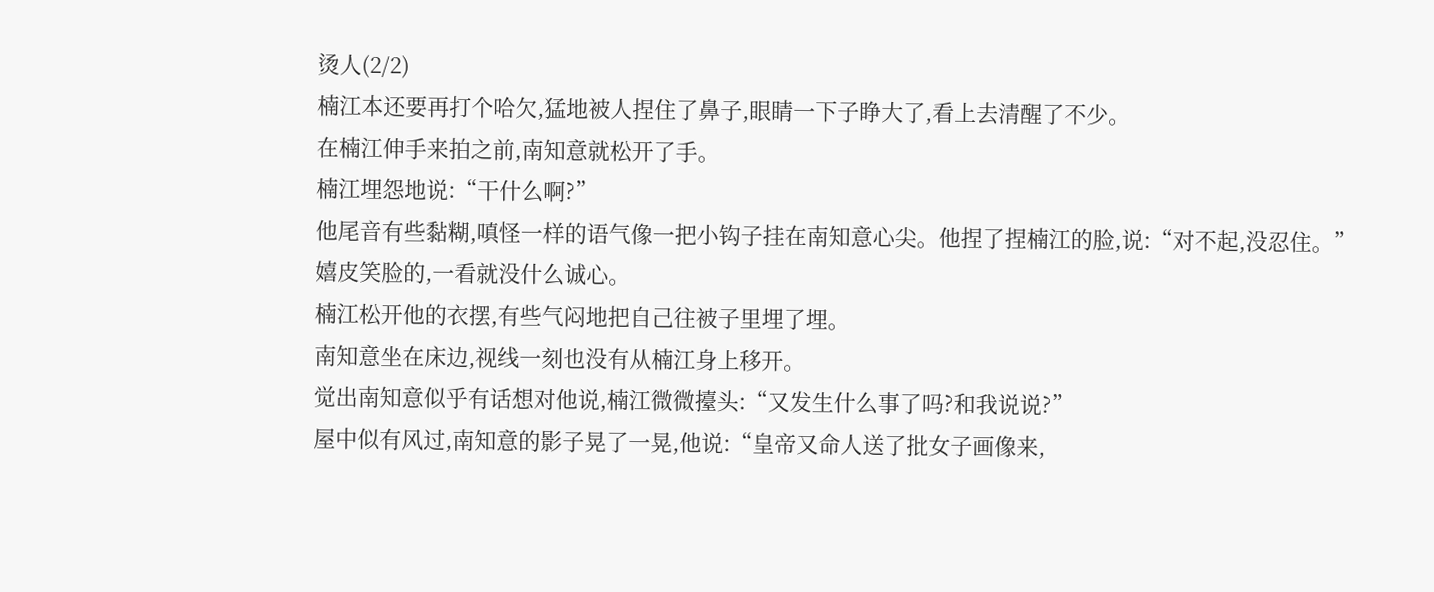烫人(2/2)
楠江本还要再打个哈欠,猛地被人捏住了鼻子,眼睛一下子睁大了,看上去清醒了不少。
在楠江伸手来拍之前,南知意就松开了手。
楠江埋怨地说:“干什么啊?”
他尾音有些黏糊,嗔怪一样的语气像一把小钩子挂在南知意心尖。他捏了捏楠江的脸,说:“对不起,没忍住。”
嬉皮笑脸的,一看就没什么诚心。
楠江松开他的衣摆,有些气闷地把自己往被子里埋了埋。
南知意坐在床边,视线一刻也没有从楠江身上移开。
觉出南知意似乎有话想对他说,楠江微微擡头:“又发生什么事了吗?和我说说?”
屋中似有风过,南知意的影子晃了一晃,他说:“皇帝又命人送了批女子画像来,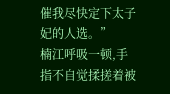催我尽快定下太子妃的人选。”
楠江呼吸一顿,手指不自觉揉搓着被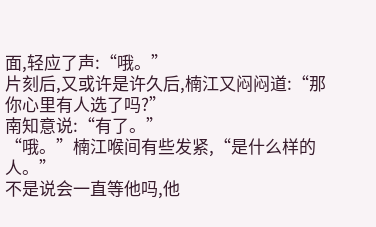面,轻应了声:“哦。”
片刻后,又或许是许久后,楠江又闷闷道:“那你心里有人选了吗?”
南知意说:“有了。”
“哦。”楠江喉间有些发紧,“是什么样的人。”
不是说会一直等他吗,他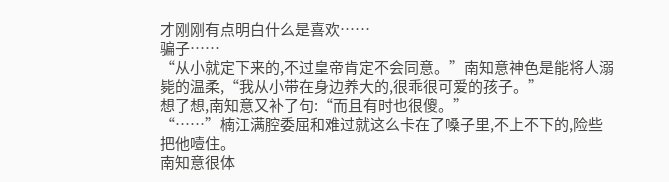才刚刚有点明白什么是喜欢……
骗子……
“从小就定下来的,不过皇帝肯定不会同意。”南知意神色是能将人溺毙的温柔,“我从小带在身边养大的,很乖很可爱的孩子。”
想了想,南知意又补了句:“而且有时也很傻。”
“……”楠江满腔委屈和难过就这么卡在了嗓子里,不上不下的,险些把他噎住。
南知意很体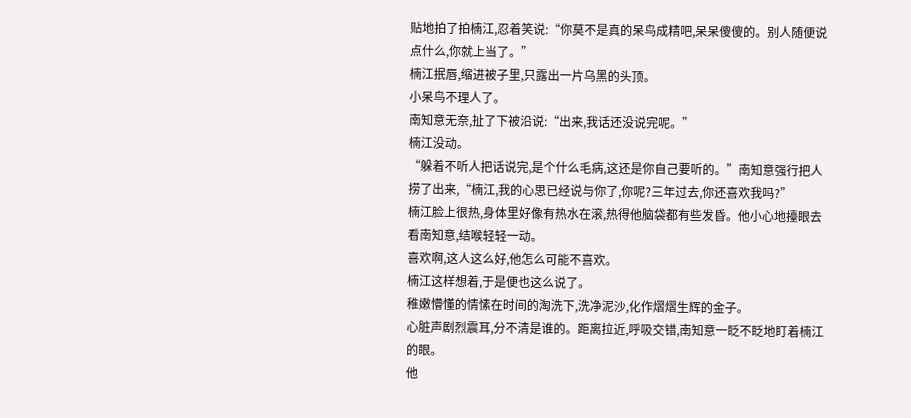贴地拍了拍楠江,忍着笑说:“你莫不是真的呆鸟成精吧,呆呆傻傻的。别人随便说点什么,你就上当了。”
楠江抿唇,缩进被子里,只露出一片乌黑的头顶。
小呆鸟不理人了。
南知意无奈,扯了下被沿说:“出来,我话还没说完呢。”
楠江没动。
“躲着不听人把话说完,是个什么毛病,这还是你自己要听的。”南知意强行把人捞了出来,“楠江,我的心思已经说与你了,你呢?三年过去,你还喜欢我吗?”
楠江脸上很热,身体里好像有热水在滚,热得他脑袋都有些发昏。他小心地擡眼去看南知意,结喉轻轻一动。
喜欢啊,这人这么好,他怎么可能不喜欢。
楠江这样想着,于是便也这么说了。
稚嫩懵懂的情愫在时间的淘洗下,洗净泥沙,化作熠熠生辉的金子。
心脏声剧烈震耳,分不清是谁的。距离拉近,呼吸交错,南知意一眨不眨地盯着楠江的眼。
他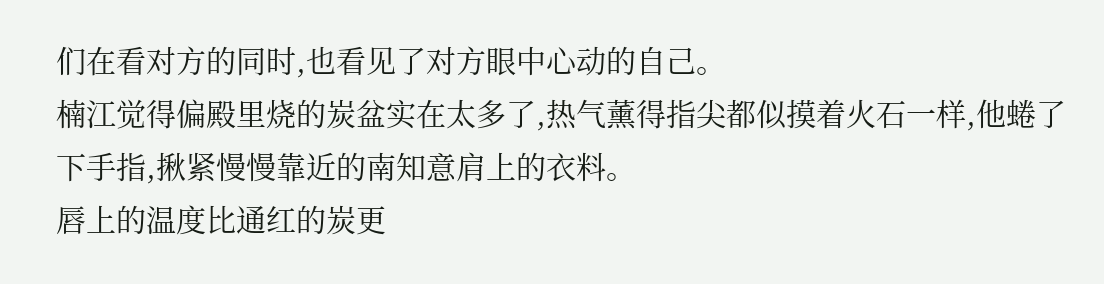们在看对方的同时,也看见了对方眼中心动的自己。
楠江觉得偏殿里烧的炭盆实在太多了,热气薰得指尖都似摸着火石一样,他蜷了下手指,揪紧慢慢靠近的南知意肩上的衣料。
唇上的温度比通红的炭更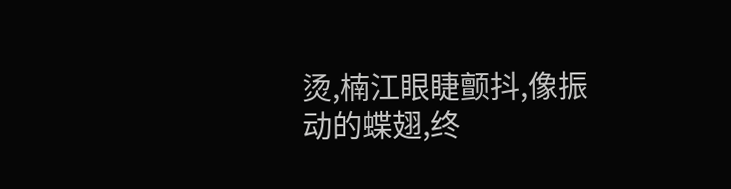烫,楠江眼睫颤抖,像振动的蝶翅,终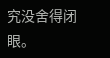究没舍得闭眼。